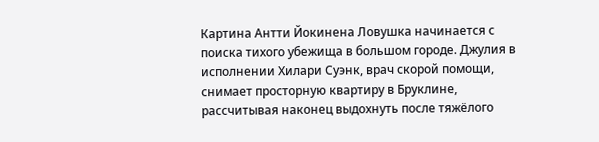Картина Антти Йокинена Ловушка начинается с поиска тихого убежища в большом городе. Джулия в исполнении Хилари Суэнк, врач скорой помощи, снимает просторную квартиру в Бруклине, рассчитывая наконец выдохнуть после тяжёлого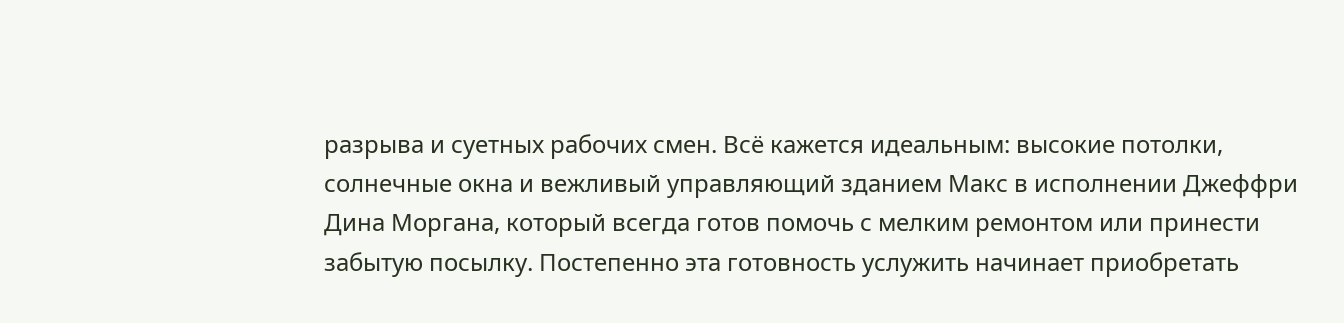разрыва и суетных рабочих смен. Всё кажется идеальным: высокие потолки, солнечные окна и вежливый управляющий зданием Макс в исполнении Джеффри Дина Моргана, который всегда готов помочь с мелким ремонтом или принести забытую посылку. Постепенно эта готовность услужить начинает приобретать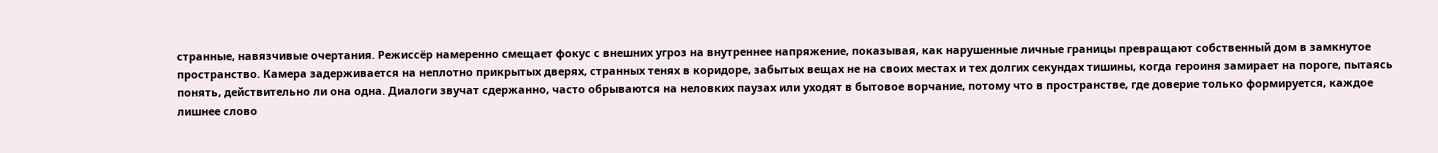странные, навязчивые очертания. Режиссёр намеренно смещает фокус с внешних угроз на внутреннее напряжение, показывая, как нарушенные личные границы превращают собственный дом в замкнутое пространство. Камера задерживается на неплотно прикрытых дверях, странных тенях в коридоре, забытых вещах не на своих местах и тех долгих секундах тишины, когда героиня замирает на пороге, пытаясь понять, действительно ли она одна. Диалоги звучат сдержанно, часто обрываются на неловких паузах или уходят в бытовое ворчание, потому что в пространстве, где доверие только формируется, каждое лишнее слово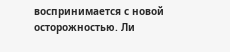воспринимается с новой осторожностью. Ли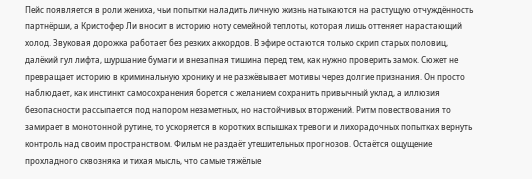Пейс появляется в роли жениха, чьи попытки наладить личную жизнь натыкаются на растущую отчуждённость партнёрши, а Кристофер Ли вносит в историю ноту семейной теплоты, которая лишь оттеняет нарастающий холод. Звуковая дорожка работает без резких аккордов. В эфире остаются только скрип старых половиц, далёкий гул лифта, шуршание бумаги и внезапная тишина перед тем, как нужно проверить замок. Сюжет не превращает историю в криминальную хронику и не разжёвывает мотивы через долгие признания. Он просто наблюдает, как инстинкт самосохранения борется с желанием сохранить привычный уклад, а иллюзия безопасности рассыпается под напором незаметных, но настойчивых вторжений. Ритм повествования то замирает в монотонной рутине, то ускоряется в коротких вспышках тревоги и лихорадочных попытках вернуть контроль над своим пространством. Фильм не раздаёт утешительных прогнозов. Остаётся ощущение прохладного сквозняка и тихая мысль, что самые тяжёлые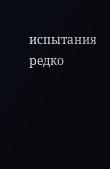испытания редко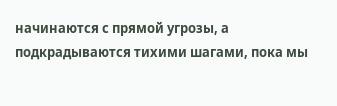начинаются с прямой угрозы, а подкрадываются тихими шагами, пока мы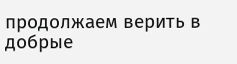продолжаем верить в добрые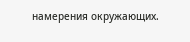намерения окружающих.